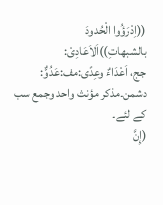((اِدْرَؤُوا الْحُدودَ بالشبھاتِ))اَلاَعَادِیْ:
جج، اَعْدَاءٌ وعِدًی:مف:عَدُوٌّ:
دشمن۔مذکر مؤنث واحد وجمع سب کے لئے۔
(إِنَّ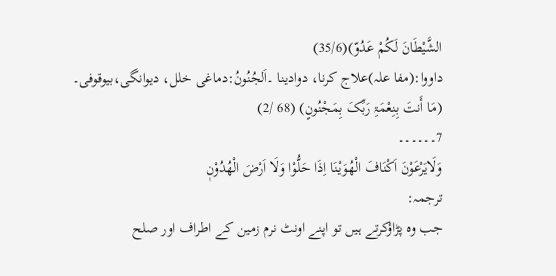الشَّیْطَانَ لَکُمْ عَدُوّ)(35/6)
داووا:(مفا علہ)علاج کرنا، دوادینا ۔اَلجُنُونُ:دماغی خلل، دیوانگی،بیوقوفی۔
(مَا أَنتَ بِنِعْمَۃِ رَبِّکَ بِمَجْنُونٍ) (68 /2)
7۔۔۔۔۔۔
وَلَایَرْعَوْنَ اَکْنَافَ الْھُوَیْنَا اِذَا حَلُّوْا وَلَا اَرْضَ الْھُدُوْنٖ
ترجمہ:
جب وہ پڑاؤکرتے ہیں تو اپنے اونٹ نرم زمین کے اطراف اور صلح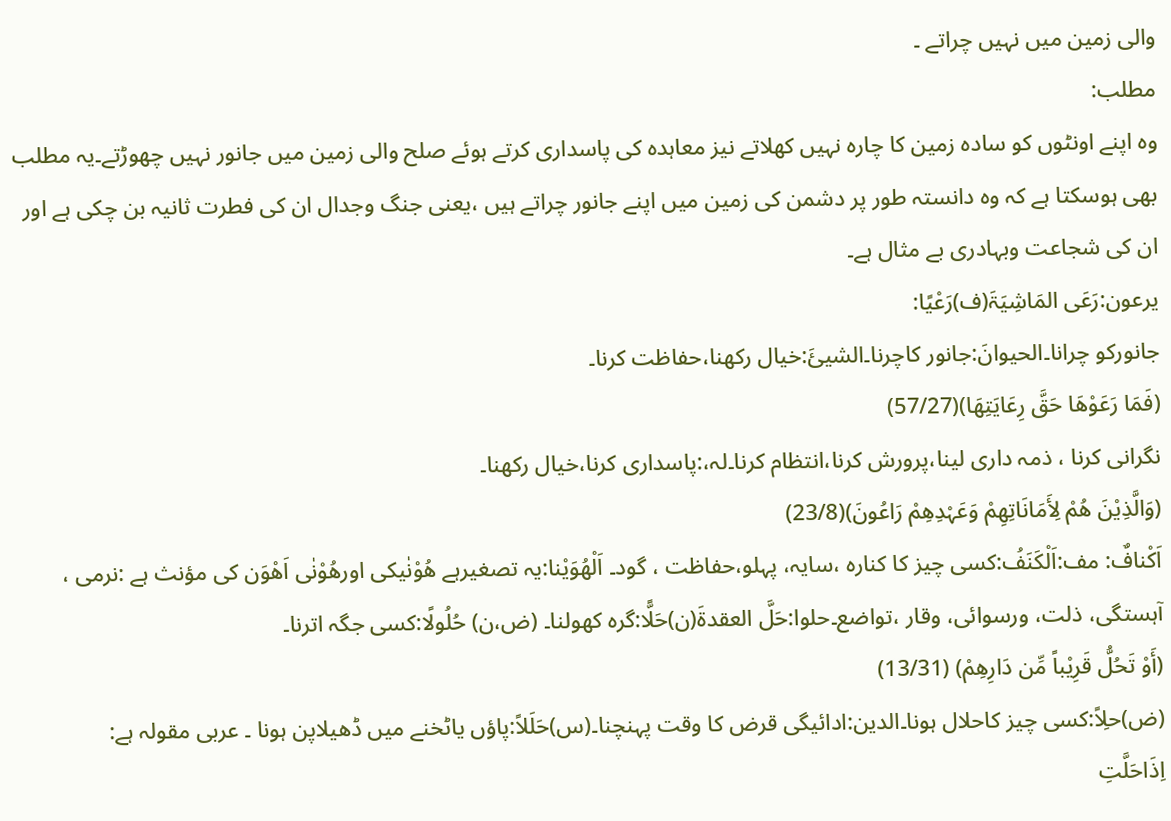والی زمین میں نہیں چراتے ۔
مطلب:
وہ اپنے اونٹوں کو سادہ زمین کا چارہ نہیں کھلاتے نیز معاہدہ کی پاسداری کرتے ہوئے صلح والی زمین میں جانور نہیں چھوڑتے۔یہ مطلب بھی ہوسکتا ہے کہ وہ دانستہ طور پر دشمن کی زمین میں اپنے جانور چراتے ہیں ،یعنی جنگ وجدال ان کی فطرت ثانیہ بن چکی ہے اور ان کی شجاعت وبہادری بے مثال ہے۔
یرعون:رَعَی المَاشِیَۃَ(ف)رَعْیًا:
جانورکو چرانا۔الحیوانَ:جانور کاچرنا۔الشیئَ:خیال رکھنا،حفاظت کرنا۔
(فَمَا رَعَوْھَا حَقَّ رِعَایَتِھَا)(57/27)
نگرانی کرنا ، ذمہ داری لینا،پرورش کرنا،انتظام کرنا۔لہ،:پاسداری کرنا،خیال رکھنا۔
(وَالَّذِیْنَ ھُمْ لِأَمَانَاتِھِمْ وَعَہْدِھِمْ رَاعُونَ)(23/8)
اَکْنافٌ: مف:اَلْکَنَفُ:کسی چیز کا کنارہ ،سایہ، پہلو،حفاظت ، گود۔ اَلْھُوَیْنا:یہ تصغیرہے ھُوْنٰیکی اورھُوْنٰی اَھْوَن کی مؤنث ہے :نرمی ، آہستگی، ذلت، ورسوائی، وقار ،تواضع۔حلوا:حَلَّ العقدۃَ(ن)حَلًّا:گرہ کھولنا۔ (ض،ن) حُلُولًا:کسی جگہ اترنا۔
(أَوْ تَحُلُّ قَرِیْباً مِّن دَارِھِمْ) (13/31)
(ض)حلِاً:کسی چیز کاحلال ہونا۔الدین:ادائیگی قرض کا وقت پہنچنا۔(س)حَلَلاً:پاؤں یاٹخنے میں ڈھیلاپن ہونا ۔ عربی مقولہ ہے:
اِذَاحَلَّتِ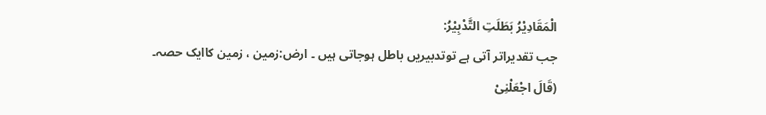الْمَقَادِیْرُ بَطَلَتِ التَّدْبِیْرُ:
جب تقدیراتر آتی ہے توتدبیریں باطل ہوجاتی ہیں ۔ ارض:زمین ، زمین کاایک حصہ۔
(قَالَ اجْعَلْنِیْ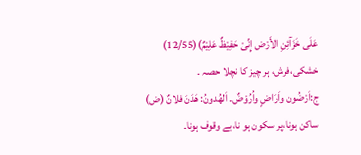عَلَی خَزَآئِنِ الأَرْض إِنِّیْ حَفِیْظٌ عَلِیْمٌ)(12/55)
خشکی،فرش، ہر چیز کا نچلا حصہ ۔
ج:اَرْضُون واَرَاضٍ واُرُوْضٌ۔ اَلھُدونُ: ھَدَنَ فلانٌ (ض)
ساکن ہونا،پر سکون ہو نا،بے وقوف ہونا۔